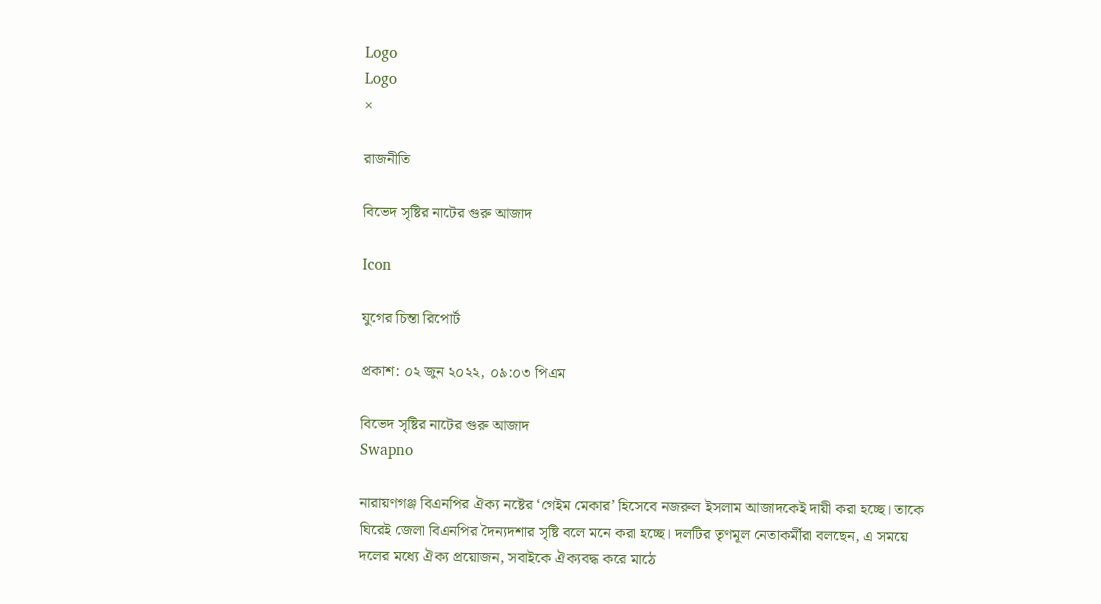Logo
Logo
×

রাজনীতি

বিভেদ সৃষ্টির নাটের গুরু আজাদ

Icon

যুগের চিন্তা রিপোর্ট

প্রকাশ: ০২ জুন ২০২২, ০৯:০৩ পিএম

বিভেদ সৃষ্টির নাটের গুরু আজাদ
Swapno

নারায়ণগঞ্জ বিএনপির ঐক্য নষ্টের ‘গেইম মেকার’ হিসেবে নজরুল ইসলাম আজাদকেই দায়ী করা হচ্ছে। তাকে ঘিরেই জেলা বিএনপির দৈন্যদশার সৃষ্টি বলে মনে করা হচ্ছে। দলটির তৃণমূল নেতাকর্মীরা বলছেন, এ সময়ে দলের মধ্যে ঐক্য প্রয়োজন, সবাইকে ঐক্যবদ্ধ করে মাঠে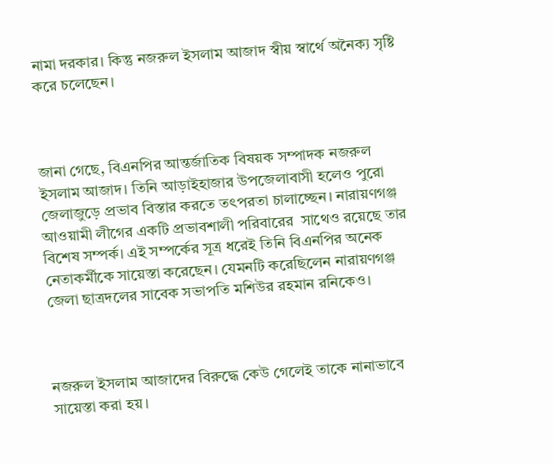নামা দরকার। কিন্তু নজরুল ইসলাম আজাদ স্বীয় স্বার্থে অনৈক্য সৃষ্টি করে চলেছেন।



জানা গেছে, বিএনপির আন্তর্জাতিক বিষয়ক সম্পাদক নজরুল ইসলাম আজাদ। তিনি আড়াইহাজার উপজেলাবাসী হলেও পুরো জেলাজুড়ে প্রভাব বিস্তার করতে তৎপরতা চালাচ্ছেন। নারায়ণগঞ্জ আওয়ামী লীগের একটি প্রভাবশালী পরিবারের  সাথেও রয়েছে তার বিশেষ সম্পর্ক। এই সম্পর্কের সূত্র ধরেই তিনি বিএনপির অনেক নেতাকর্মীকে সায়েস্তা করেছেন। যেমনটি করেছিলেন নারায়ণগঞ্জ জেলা ছাত্রদলের সাবেক সভাপতি মশিউর রহমান রনিকেও।



নজরুল ইসলাম আজাদের বিরুদ্ধে কেউ গেলেই তাকে নানাভাবে সায়েস্তা করা হয়।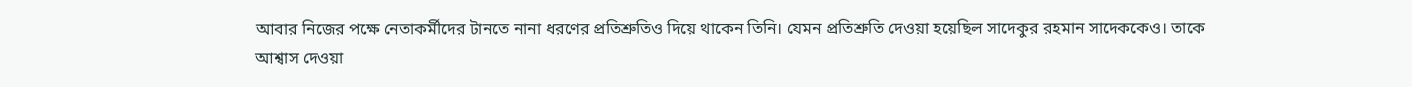আবার নিজের পক্ষে নেতাকর্মীদের টানতে নানা ধরণের প্রতিশ্রুতিও দিয়ে থাকেন তিনি। যেমন প্রতিশ্রুতি দেওয়া হয়েছিল সাদেকুর রহমান সাদেককেও। তাকে আশ্বাস দেওয়া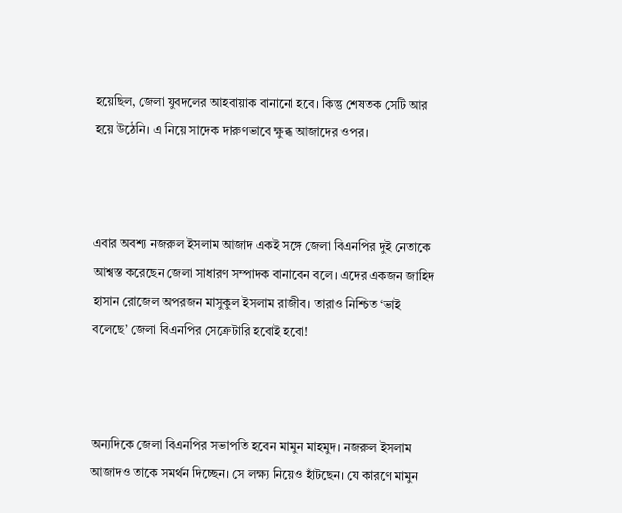হয়েছিল, জেলা যুবদলের আহবায়াক বানানো হবে। কিন্তু শেষতক সেটি আর হয়ে উঠেনি। এ নিয়ে সাদেক দারুণভাবে ক্ষুব্ধ আজাদের ওপর।



এবার অবশ্য নজরুল ইসলাম আজাদ একই সঙ্গে জেলা বিএনপির দুই নেতাকে আশ্বস্ত করেছেন জেলা সাধারণ সম্পাদক বানাবেন বলে। এদের একজন জাহিদ হাসান রোজেল অপরজন মাসুকুল ইসলাম রাজীব। তারাও নিশ্চিত ‘ভাই বলেছে’ জেলা বিএনপির সেক্রেটারি হবোই হবো!



অন্যদিকে জেলা বিএনপির সভাপতি হবেন মামুন মাহমুদ। নজরুল ইসলাম আজাদও তাকে সমর্থন দিচ্ছেন। সে লক্ষ্য নিয়েও হাঁটছেন। যে কারণে মামুন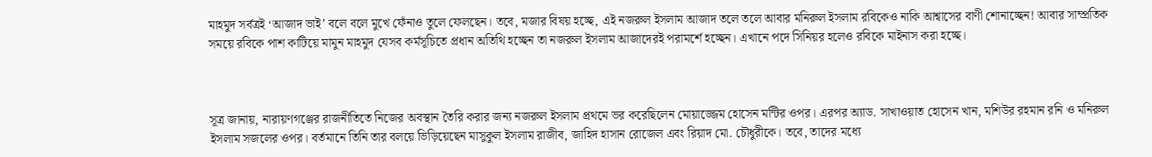মাহমুদ সর্বত্রই ‘আজাদ ভাই’ বলে বলে মুখে ফেঁনাও তুলে ফেলছেন। তবে, মজার বিষয় হচ্ছে, এই নজরুল ইসলাম আজাদ তলে তলে আবার মনিরুল ইসলাম রবিকেও নাকি আশ্বাসের বাণী শোনাচ্ছেন! আবার সাম্প্রতিক সময়ে রবিকে পাশ কাটিয়ে মামুন মাহমুদ যেসব কর্মসূচিতে প্রধান অতিথি হচ্ছেন তা নজরুল ইসলাম আজাদেরই পরামর্শে হচ্ছেন। এখানে পদে সিনিয়র হলেও রবিকে মাইনাস করা হচ্ছে।



সূত্র জানায়, নারায়ণগঞ্জের রাজনীতিতে নিজের অবস্থান তৈরি করার জন্য নজরুল ইসলাম প্রথমে ভর করেছিলেন মোয়াজ্জেম হোসেন মন্টির ওপর। এরপর অ্যাড. সাখাওয়াত হোসেন খান, মশিউর রহমান রনি ও মনিরুল ইসলাম সজলের ওপর। বর্তমানে তিনি তার বলয়ে ভিড়িয়েছেন মাসুকুল ইসলাম রাজীব, জাহিদ হাসান রোজেল এবং রিয়াদ মো. চৌধুরীকে। তবে, তাদের মধ্যে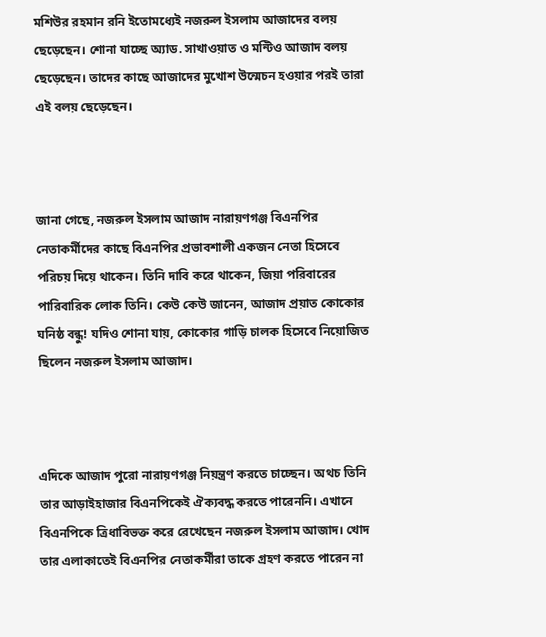মশিউর রহমান রনি ইতোমধ্যেই নজরুল ইসলাম আজাদের বলয় ছেড়েছেন। শোনা যাচ্ছে অ্যাড. সাখাওয়াত ও মন্টিও আজাদ বলয় ছেড়েছেন। তাদের কাছে আজাদের মুখোশ উন্মেচন হওয়ার পরই তারা এই বলয় ছেড়েছেন।



জানা গেছে, নজরুল ইসলাম আজাদ নারায়ণগঞ্জ বিএনপির নেতাকর্মীদের কাছে বিএনপির প্রভাবশালী একজন নেতা হিসেবে পরিচয় দিয়ে থাকেন। তিনি দাবি করে থাকেন, জিয়া পরিবারের পারিবারিক লোক তিনি। কেউ কেউ জানেন, আজাদ প্রয়াত কোকোর ঘনিষ্ঠ বন্ধু! যদিও শোনা যায়, কোকোর গাড়ি চালক হিসেবে নিয়োজিত ছিলেন নজরুল ইসলাম আজাদ।



এদিকে আজাদ পুরো নারায়ণগঞ্জ নিয়ন্ত্রণ করতে চাচ্ছেন। অথচ তিনি তার আড়াইহাজার বিএনপিকেই ঐক্যবদ্ধ করতে পারেননি। এখানে বিএনপিকে ত্রিধাবিভক্ত করে রেখেছেন নজরুল ইসলাম আজাদ। খোদ তার এলাকাতেই বিএনপির নেতাকর্মীরা তাকে গ্রহণ করতে পারেন না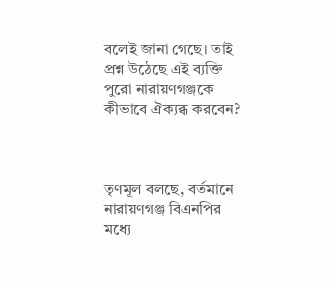বলেই জানা গেছে। তাই প্রশ্ন উঠেছে এই ব্যক্তি পুরো নারায়ণগঞ্জকে কীভাবে ঐক্যব্ধ করবেন?



তৃণমূল বলছে, বর্তমানে নারায়ণগঞ্জ বিএনপির মধ্যে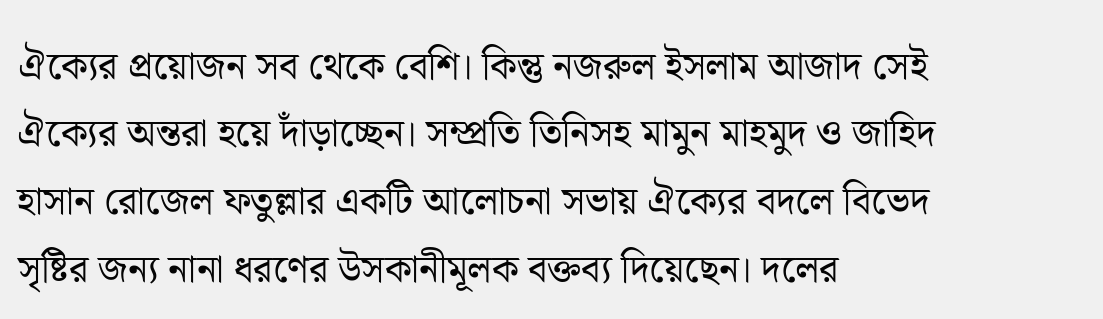ঐক্যের প্রয়োজন সব থেকে বেশি। কিন্তু নজরুল ইসলাম আজাদ সেই ঐক্যের অন্তরা হয়ে দাঁড়াচ্ছেন। সম্প্রতি তিনিসহ মামুন মাহমুদ ও জাহিদ হাসান রোজেল ফতুল্লার একটি আলোচনা সভায় ঐক্যের বদলে বিভেদ সৃষ্টির জন্য নানা ধরণের উসকানীমূলক বক্তব্য দিয়েছেন। দলের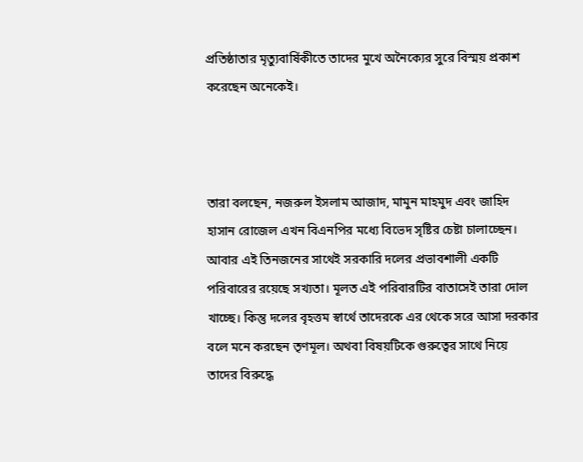প্রতিষ্ঠাতার মৃত্যুবার্ষিকীতে তাদের মুখে অনৈক্যের সুরে বিস্ময় প্রকাশ করেছেন অনেকেই।



তারা বলছেন, নজরুল ইসলাম আজাদ, মামুন মাহমুদ এবং জাহিদ হাসান রোজেল এখন বিএনপির মধ্যে বিভেদ সৃষ্টির চেষ্টা চালাচ্ছেন। আবার এই তিনজনের সাথেই সরকারি দলের প্রভাবশালী একটি পরিবারের রয়েছে সখ্যতা। মূলত এই পরিবারটির বাতাসেই তারা দোল খাচ্ছে। কিন্তু দলের বৃহত্তম স্বার্থে তাদেরকে এর থেকে সরে আসা দরকার বলে মনে করছেন তৃণমূল। অথবা বিষয়টিকে গুরুত্বের সাথে নিয়ে তাদের বিরুদ্ধে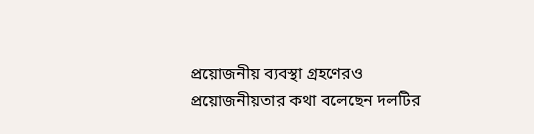প্রয়োজনীয় ব্যবস্থা গ্রহণেরও প্রয়োজনীয়তার কথা বলেছেন দলটির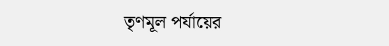তৃণমূল পর্যায়ের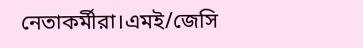নেতাকর্মীরা।এমই/জেসি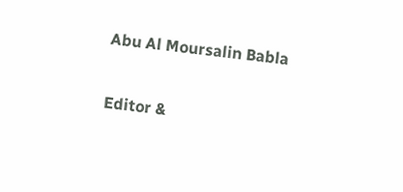Abu Al Moursalin Babla

Editor &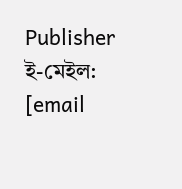Publisher
ই-মেইল: [email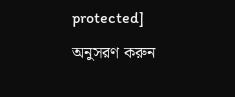protected]

অনুসরণ করুন